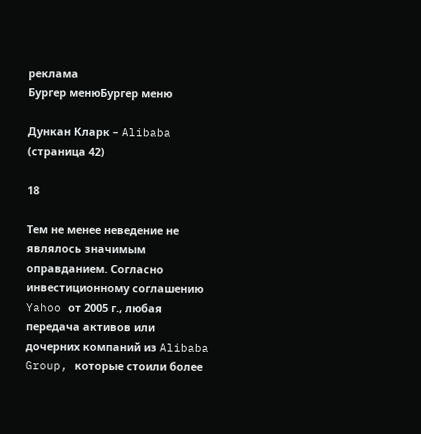реклама
Бургер менюБургер меню

Дункан Кларк – Alibaba (страница 42)

18

Тем не менее неведение не являлось значимым оправданием. Согласно инвестиционному соглашению Yahoo от 2005 г., любая передача активов или дочерних компаний из Alibaba Group, которые стоили более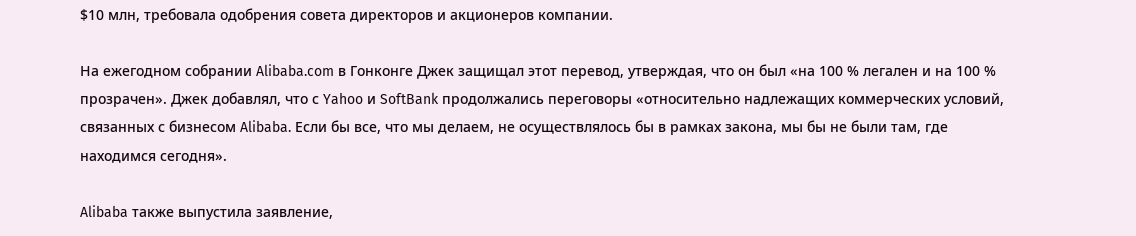$10 млн, требовала одобрения совета директоров и акционеров компании.

На ежегодном собрании Alibaba.com в Гонконге Джек защищал этот перевод, утверждая, что он был «на 100 % легален и на 100 % прозрачен». Джек добавлял, что с Yahoo и SoftBank продолжались переговоры «относительно надлежащих коммерческих условий, связанных с бизнесом Alibaba. Если бы все, что мы делаем, не осуществлялось бы в рамках закона, мы бы не были там, где находимся сегодня».

Alibaba также выпустила заявление,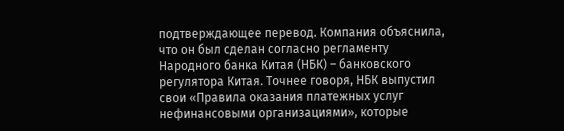подтверждающее перевод. Компания объяснила, что он был сделан согласно регламенту Народного банка Китая (НБК) – банковского регулятора Китая. Точнее говоря, НБК выпустил свои «Правила оказания платежных услуг нефинансовыми организациями», которые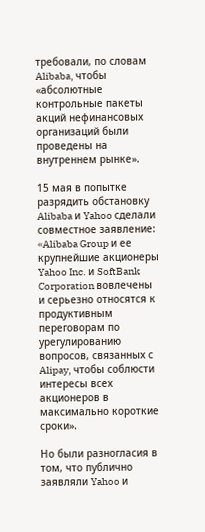требовали, по словам Alibaba, чтобы «абсолютные контрольные пакеты акций нефинансовых организаций были проведены на внутреннем рынке».

15 мая в попытке разрядить обстановку Alibaba и Yahoo сделали совместное заявление: «Alibaba Group и ее крупнейшие акционеры Yahoo Inc. и SoftBank Corporation вовлечены и серьезно относятся к продуктивным переговорам по урегулированию вопросов, связанных с Alipay, чтобы соблюсти интересы всех акционеров в максимально короткие сроки».

Но были разногласия в том, что публично заявляли Yahoo и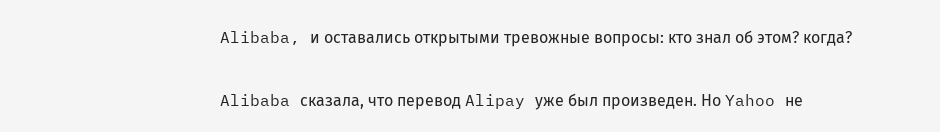Alibaba, и оставались открытыми тревожные вопросы: кто знал об этом? когда?

Alibaba сказала, что перевод Alipay уже был произведен. Но Yahoo не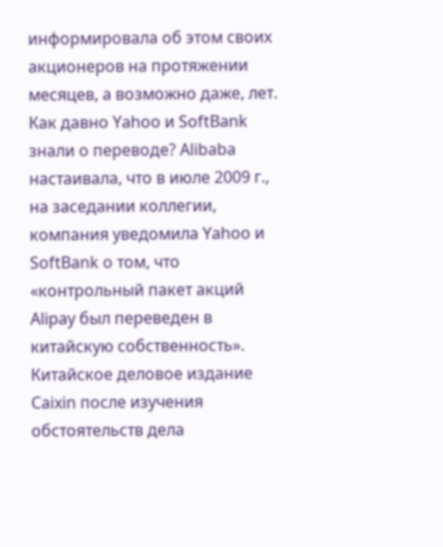информировала об этом своих акционеров на протяжении месяцев, а возможно даже, лет. Как давно Yahoo и SoftBank знали о переводе? Alibaba настаивала, что в июле 2009 г., на заседании коллегии, компания уведомила Yahoo и SoftBank о том, что «контрольный пакет акций Alipay был переведен в китайскую собственность». Китайское деловое издание Caixin после изучения обстоятельств дела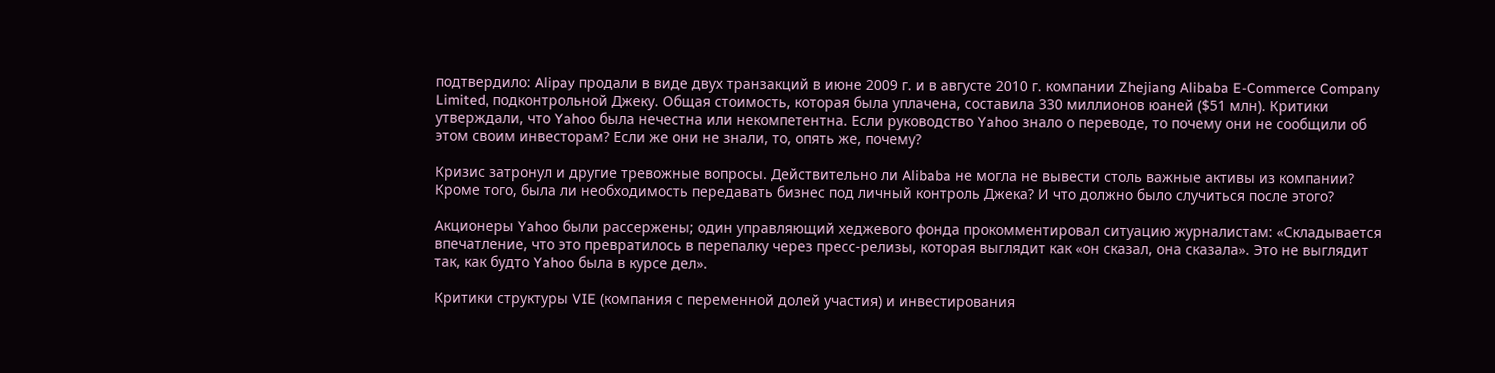подтвердило: Alipay продали в виде двух транзакций в июне 2009 г. и в августе 2010 г. компании Zhejiang Alibaba E-Commerce Company Limited, подконтрольной Джеку. Общая стоимость, которая была уплачена, составила 330 миллионов юаней ($51 млн). Критики утверждали, что Yahoo была нечестна или некомпетентна. Если руководство Yahoo знало о переводе, то почему они не сообщили об этом своим инвесторам? Если же они не знали, то, опять же, почему?

Кризис затронул и другие тревожные вопросы. Действительно ли Alibaba не могла не вывести столь важные активы из компании? Кроме того, была ли необходимость передавать бизнес под личный контроль Джека? И что должно было случиться после этого?

Акционеры Yahoo были рассержены; один управляющий хеджевого фонда прокомментировал ситуацию журналистам: «Складывается впечатление, что это превратилось в перепалку через пресс-релизы, которая выглядит как «он сказал, она сказала». Это не выглядит так, как будто Yahoo была в курсе дел».

Критики структуры VIE (компания с переменной долей участия) и инвестирования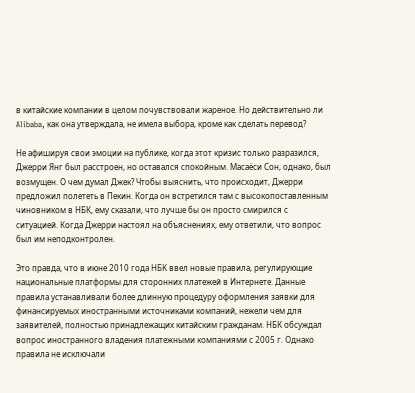в китайские компании в целом почувствовали жареное. Но действительно ли Alibaba, как она утверждала, не имела выбора, кроме как сделать перевод?

Не афишируя свои эмоции на публике, когда этот кризис только разразился, Джерри Янг был расстроен, но оставался спокойным. Масаёси Сон, однако, был возмущен. О чем думал Джек? Чтобы выяснить, что происходит, Джерри предложил полететь в Пекин. Когда он встретился там с высокопоставленным чиновником в НБК, ему сказали, что лучше бы он просто смирился с ситуацией. Когда Джерри настоял на объяснениях, ему ответили, что вопрос был им неподконтролен.

Это правда, что в июне 2010 года НБК ввел новые правила, регулирующие национальные платформы для сторонних платежей в Интернете. Данные правила устанавливали более длинную процедуру оформления заявки для финансируемых иностранными источниками компаний, нежели чем для заявителей, полностью принадлежащих китайским гражданам. НБК обсуждал вопрос иностранного владения платежными компаниями с 2005 г. Однако правила не исключали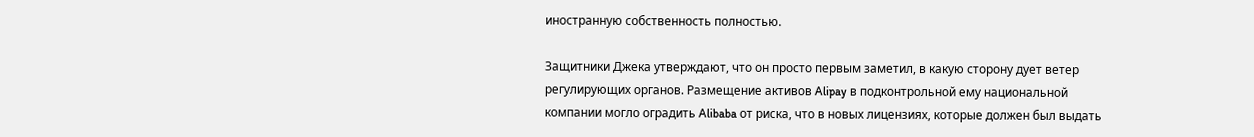иностранную собственность полностью.

Защитники Джека утверждают, что он просто первым заметил, в какую сторону дует ветер регулирующих органов. Размещение активов Alipay в подконтрольной ему национальной компании могло оградить Alibaba от риска, что в новых лицензиях, которые должен был выдать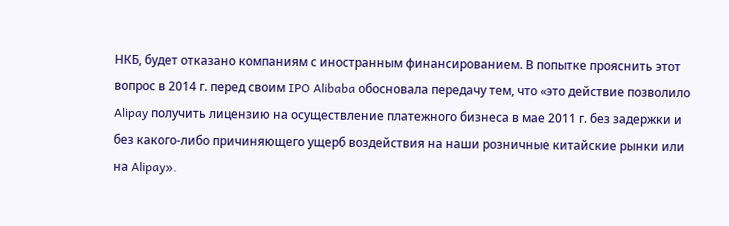НКБ, будет отказано компаниям с иностранным финансированием. В попытке прояснить этот вопрос в 2014 г. перед своим IPO Alibaba обосновала передачу тем, что «это действие позволило Alipay получить лицензию на осуществление платежного бизнеса в мае 2011 г. без задержки и без какого-либо причиняющего ущерб воздействия на наши розничные китайские рынки или на Alipay».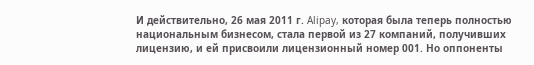И действительно, 26 мая 2011 г. Alipay, которая была теперь полностью национальным бизнесом, стала первой из 27 компаний, получивших лицензию, и ей присвоили лицензионный номер 001. Но оппоненты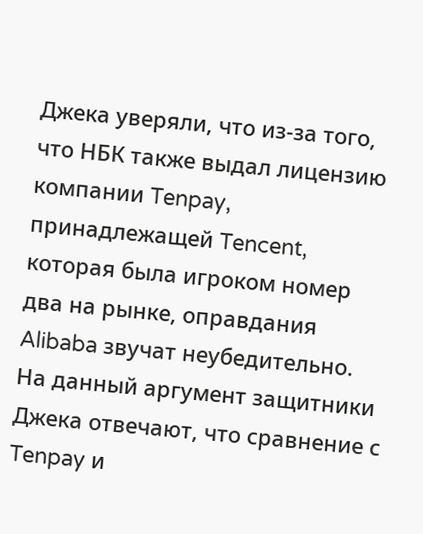Джека уверяли, что из-за того, что НБК также выдал лицензию компании Tenpay, принадлежащей Tencent, которая была игроком номер два на рынке, оправдания Alibaba звучат неубедительно. На данный аргумент защитники Джека отвечают, что сравнение с Tenpay и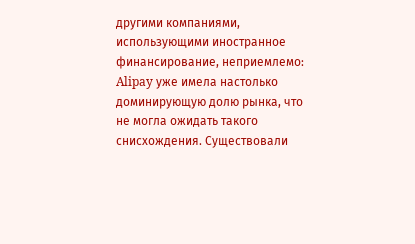другими компаниями, использующими иностранное финансирование, неприемлемо: Alipay уже имела настолько доминирующую долю рынка, что не могла ожидать такого снисхождения. Существовали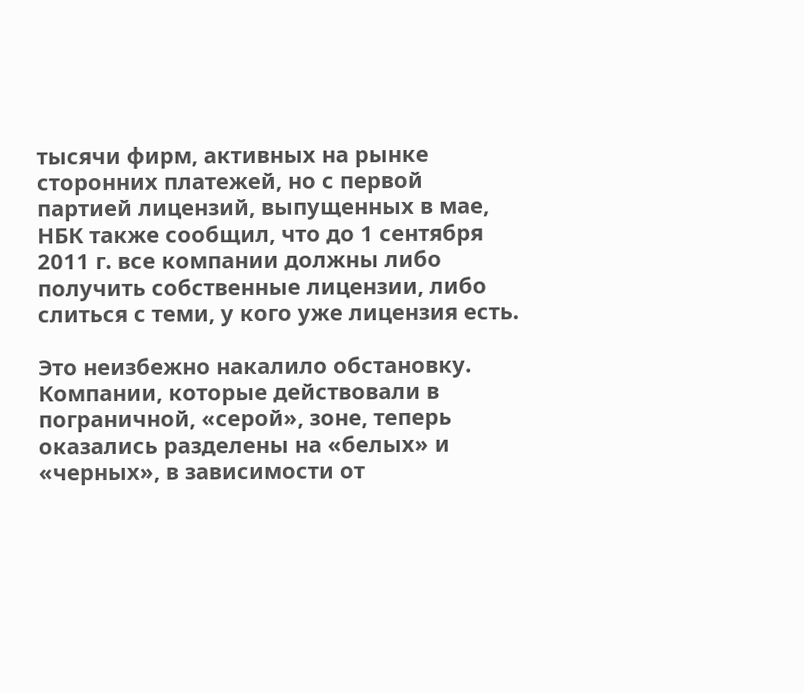тысячи фирм, активных на рынке сторонних платежей, но с первой партией лицензий, выпущенных в мае, НБК также сообщил, что до 1 сентября 2011 г. все компании должны либо получить собственные лицензии, либо слиться с теми, у кого уже лицензия есть.

Это неизбежно накалило обстановку. Компании, которые действовали в пограничной, «серой», зоне, теперь оказались разделены на «белых» и «черных», в зависимости от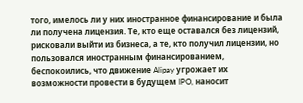того, имелось ли у них иностранное финансирование и была ли получена лицензия. Те, кто еще оставался без лицензий, рисковали выйти из бизнеса, а те, кто получил лицензии, но пользовался иностранным финансированием, беспокоились, что движение Alipay угрожает их возможности провести в будущем IPO, наносит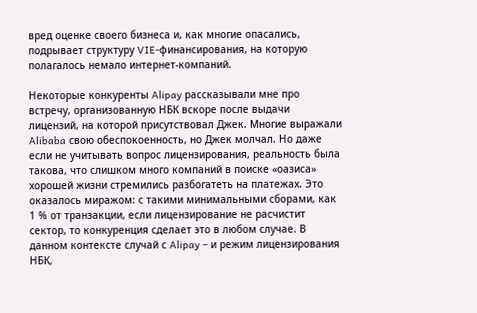вред оценке своего бизнеса и, как многие опасались, подрывает структуру VIE-финансирования, на которую полагалось немало интернет-компаний.

Некоторые конкуренты Alipay рассказывали мне про встречу, организованную НБК вскоре после выдачи лицензий, на которой присутствовал Джек. Многие выражали Alibaba свою обеспокоенность, но Джек молчал. Но даже если не учитывать вопрос лицензирования, реальность была такова, что слишком много компаний в поиске «оазиса» хорошей жизни стремились разбогатеть на платежах. Это оказалось миражом: с такими минимальными сборами, как 1 % от транзакции, если лицензирование не расчистит сектор, то конкуренция сделает это в любом случае. В данном контексте случай с Alipay – и режим лицензирования НБК,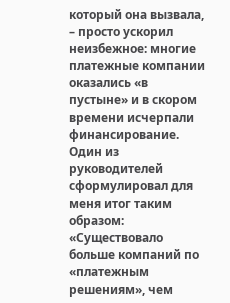который она вызвала, – просто ускорил неизбежное: многие платежные компании оказались «в пустыне» и в скором времени исчерпали финансирование. Один из руководителей сформулировал для меня итог таким образом: «Существовало больше компаний по «платежным решениям», чем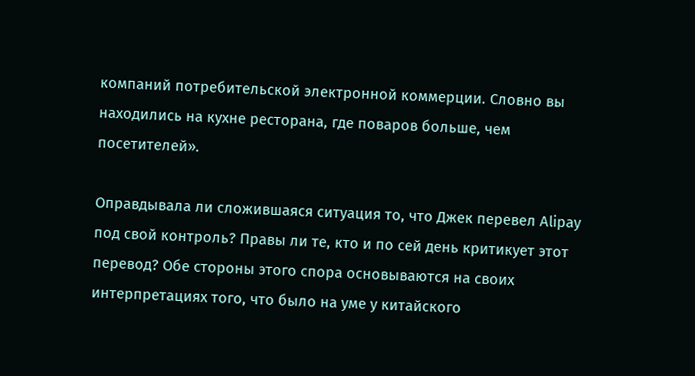компаний потребительской электронной коммерции. Словно вы находились на кухне ресторана, где поваров больше, чем посетителей».

Оправдывала ли сложившаяся ситуация то, что Джек перевел Alipay под свой контроль? Правы ли те, кто и по сей день критикует этот перевод? Обе стороны этого спора основываются на своих интерпретациях того, что было на уме у китайского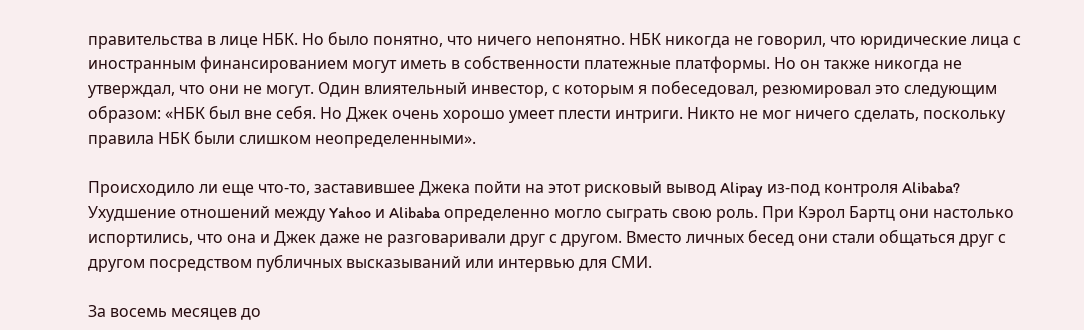правительства в лице НБК. Но было понятно, что ничего непонятно. НБК никогда не говорил, что юридические лица с иностранным финансированием могут иметь в собственности платежные платформы. Но он также никогда не утверждал, что они не могут. Один влиятельный инвестор, с которым я побеседовал, резюмировал это следующим образом: «НБК был вне себя. Но Джек очень хорошо умеет плести интриги. Никто не мог ничего сделать, поскольку правила НБК были слишком неопределенными».

Происходило ли еще что-то, заставившее Джека пойти на этот рисковый вывод Alipay из-под контроля Alibaba? Ухудшение отношений между Yahoo и Alibaba определенно могло сыграть свою роль. При Кэрол Бартц они настолько испортились, что она и Джек даже не разговаривали друг с другом. Вместо личных бесед они стали общаться друг с другом посредством публичных высказываний или интервью для СМИ.

За восемь месяцев до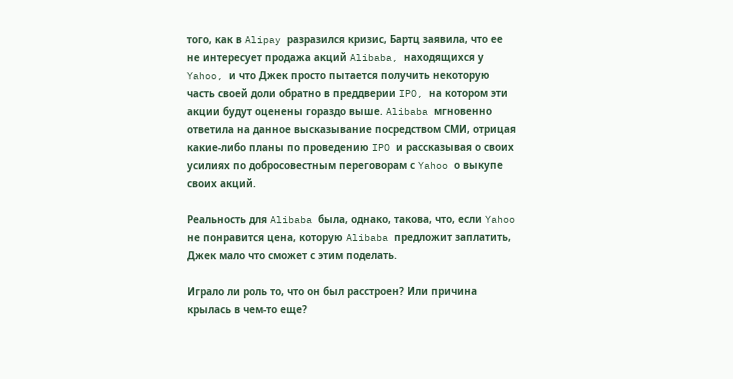того, как в Alipay разразился кризис, Бартц заявила, что ее не интересует продажа акций Alibaba, находящихся у Yahoo, и что Джек просто пытается получить некоторую часть своей доли обратно в преддверии IPO, на котором эти акции будут оценены гораздо выше. Alibaba мгновенно ответила на данное высказывание посредством СМИ, отрицая какие-либо планы по проведению IPO и рассказывая о своих усилиях по добросовестным переговорам с Yahoo о выкупе своих акций.

Реальность для Alibaba была, однако, такова, что, если Yahoo не понравится цена, которую Alibaba предложит заплатить, Джек мало что сможет с этим поделать.

Играло ли роль то, что он был расстроен? Или причина крылась в чем-то еще?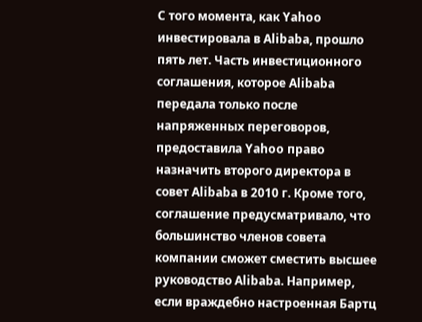С того момента, как Yahoo инвестировала в Alibaba, прошло пять лет. Часть инвестиционного соглашения, которое Alibaba передала только после напряженных переговоров, предоставила Yahoo право назначить второго директора в совет Alibaba в 2010 г. Кроме того, соглашение предусматривало, что большинство членов совета компании сможет сместить высшее руководство Alibaba. Например, если враждебно настроенная Бартц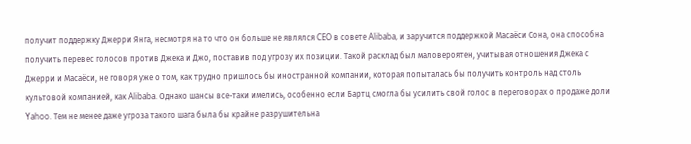получит поддержку Джерри Янга, несмотря на то что он больше не являлся CEO в совете Alibaba, и заручится поддержкой Масаёси Сона, она способна получить перевес голосов против Джека и Джо, поставив под угрозу их позиции. Такой расклад был маловероятен, учитывая отношения Джека с Джерри и Масаёси, не говоря уже о том, как трудно пришлось бы иностранной компании, которая попыталась бы получить контроль над столь культовой компанией, как Alibaba. Однако шансы все-таки имелись, особенно если Бартц смогла бы усилить свой голос в переговорах о продаже доли Yahoo. Тем не менее даже угроза такого шага была бы крайне разрушительна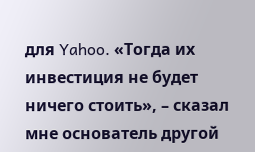для Yahoo. «Тогда их инвестиция не будет ничего стоить», – сказал мне основатель другой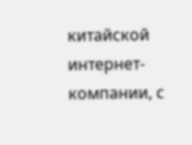китайской интернет-компании, с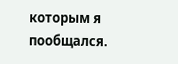которым я пообщался.